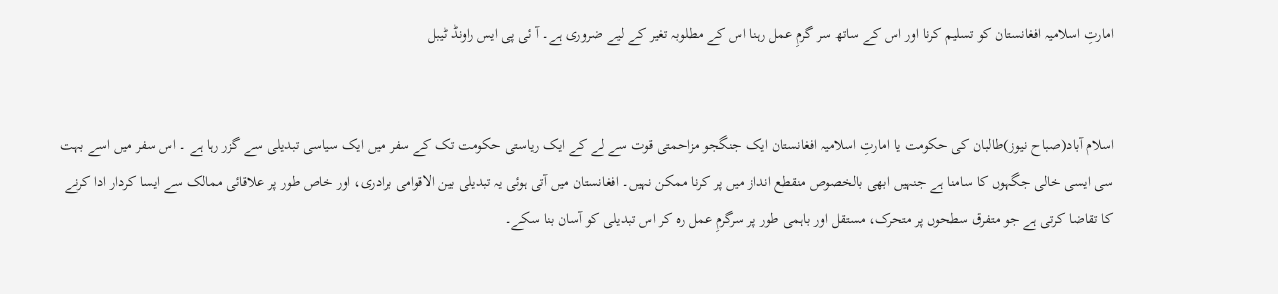امارتِ اسلامیہ افغانستان کو تسلیم کرنا اور اس کے ساتھ سر گرمِ عمل رہنا اس کے مطلوبہ تغیر کے لیے ضروری ہے۔ آ ئی پی ایس راونڈ ٹیبل


اسلام آباد(صباح نیوز)طالبان کی حکومت یا امارتِ اسلامیہ افغانستان ایک جنگجو مزاحمتی قوت سے لے کے ایک ریاستی حکومت تک کے سفر میں ایک سیاسی تبدیلی سے گزر رہا ہے ۔ اس سفر میں اسے بہت سی ایسی خالی جگہوں کا سامنا ہے جنہیں ابھی بالخصوص منقطع انداز میں پر کرنا ممکن نہیں۔ افغانستان میں آتی ہوئی یہ تبدیلی بین الاقوامی برادری، اور خاص طور پر علاقائی ممالک سے ایسا کردار ادا کرنے کا تقاضا کرتی ہے جو متفرق سطحوں پر متحرک، مستقل اور باہمی طور پر سرگرمِ عمل رہ کر اس تبدیلی کو آسان بنا سکے۔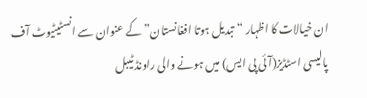ان خیالات کا اظہار “تبدیل ہوتا افغانستان” کے عنوان سے انسٹیٹیوٹ آف پالیسی اسٹڈیز(آئی پی ایس) میں ہونے والی راونڈ ٹیبل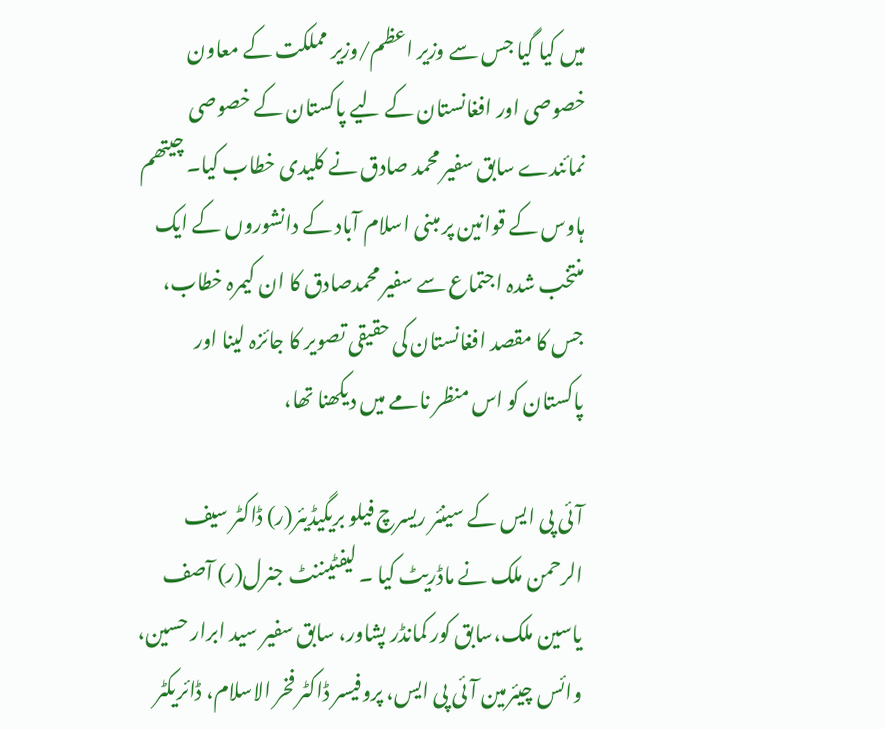میں کیا گیا جس سے وزیر اعظم/وزیر مملکت کے معاون خصوصی اور افغانستان کے لیے پاکستان کے خصوصی نمائندے سابق سفیر محمد صادق نے کلیدی خطاب کیا۔ چیتھم ہاوس کے قوانین پر مبنی اسلام آباد کے دانشوروں کے ایک منتخب شدہ اجتماع سے سفیر محمدصادق کا ان کیمرہ خطاب، جس کا مقصد افغانستان کی حقیقی تصویر کا جائزہ لینا اور پاکستان کو اس منظر نامے میں دیکھنا تھا،

آئی پی ایس کے سینئر ریسرچ فیلو بریگیڈیئر(ر) ڈاکٹر سیف الرحمن ملک نے ماڈریٹ کیا ۔ لیفٹیننٹ جنرل(ر) آصف یاسین ملک،سابق کور کمانڈر پشاور، سابق سفیر سید ابرار حسین، وائس چیئرمین آئی پی ایس، پروفیسر ڈاکٹر فخر الاسلام، ڈائریکٹر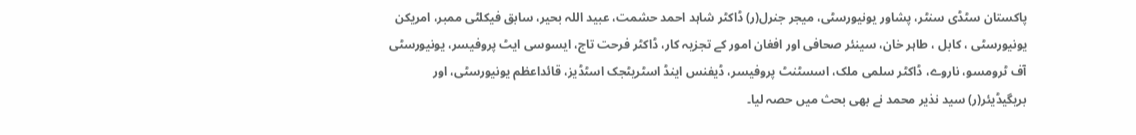پاکستان سٹڈی سنٹر، پشاور یونیورسٹی، میجر جنرل(ر) ڈاکٹر شاہد احمد حشمت، عبید اللہ بحیر، سابق فیکلٹی ممبر، امریکن یونیورسٹی ، کابل ، طاہر خان، سینئر صحافی اور افغان امور کے تجزیہ کار، ڈاکٹر فرحت تاج، ایسوسی ایٹ پروفیسر، یونیورسٹی آف ٹرومسو، ناروے، ڈاکٹر سلمی ملک، اسسٹنٹ پروفیسر، ڈیفنس اینڈ اسٹریٹجک اسٹڈیز، قائداعظم یونیورسٹی، اور بریگیڈیئر(ر) سید نذیر محمد نے بھی بحث میں حصہ لیا۔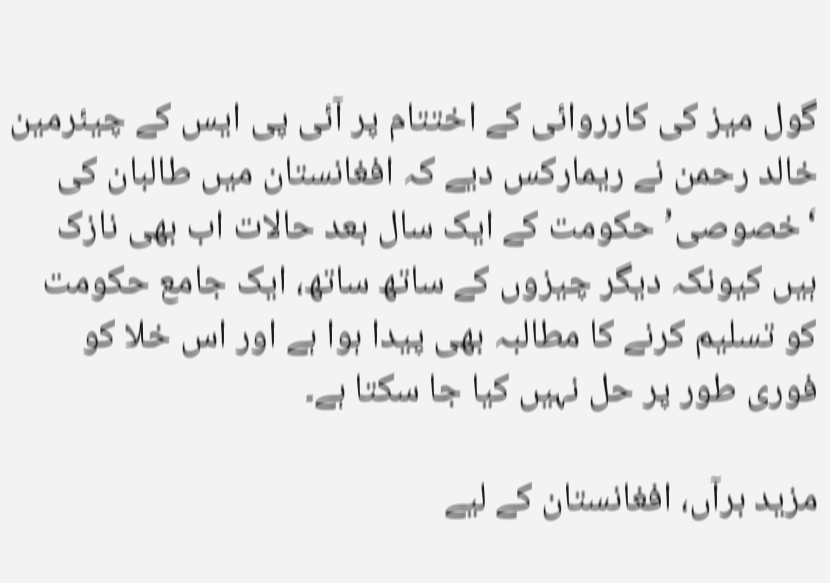گول میز کی کارروائی کے اختتام پر آئی پی ایس کے چیئرمین خالد رحمن نے ریمارکس دیے کہ افغانستان میں طالبان کی ‘خصوصی’ حکومت کے ایک سال بعد حالات اب بھی نازک ہیں کیونکہ دیگر چیزوں کے ساتھ ساتھ، ایک جامع حکومت کو تسلیم کرنے کا مطالبہ بھی پیدا ہوا ہے اور اس خلا کو فوری طور پر حل نہیں کیا جا سکتا ہے۔

مزید برآں، افغانستان کے لیے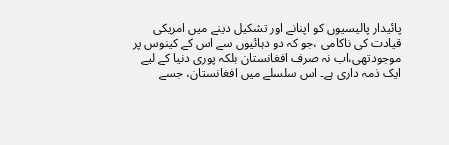پائیدار پالیسیوں کو اپنانے اور تشکیل دینے میں امریکی قیادت کی ناکامی ،جو کہ دو دہائیوں سے اس کے کینوس پر موجودتھی،اب نہ صرف افغانستان بلکہ پوری دنیا کے لیے ایک ذمہ داری ہے۔ اس سلسلے میں افغانستان، جسے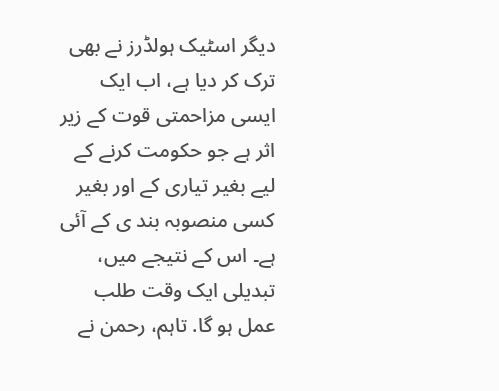دیگر اسٹیک ہولڈرز نے بھی ترک کر دیا ہے، اب ایک ایسی مزاحمتی قوت کے زیر اثر ہے جو حکومت کرنے کے لیے بغیر تیاری کے اور بغیر کسی منصوبہ بند ی کے آئی ہے۔ اس کے نتیجے میں، تبدیلی ایک وقت طلب عمل ہو گا. تاہم، رحمن نے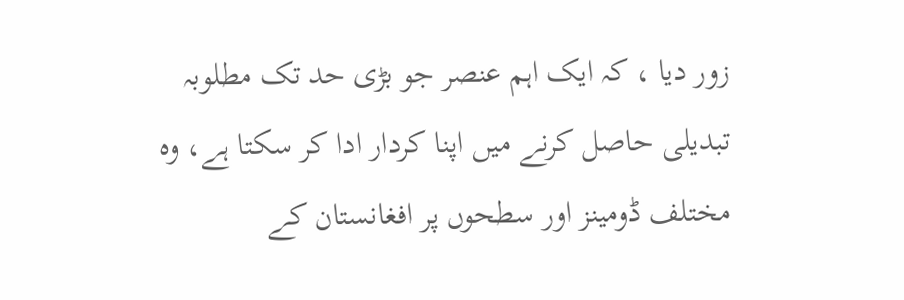زور دیا ، کہ ایک اہم عنصر جو بڑی حد تک مطلوبہ تبدیلی حاصل کرنے میں اپنا کردار ادا کر سکتا ہے، وہ مختلف ڈومینز اور سطحوں پر افغانستان کے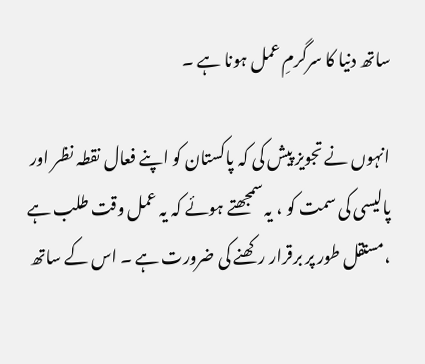ساتھ دنیا کا سرگرمِ عمل ہونا ہے ۔

انہوں نے تجویز پیش کی کہ پاکستان کو اپنے فعال نقطہ نظر اور پالیسی کی سمت کو ، یہ سمجھتے ہوئے کہ یہ عمل وقت طلب ہے ،مستقل طور پر برقرار رکھنے کی ضرورت ہے ۔ اس کے ساتھ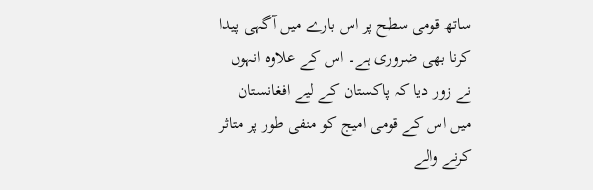ساتھ قومی سطح پر اس بارے میں آگہی پیدا کرنا بھی ضروری ہے۔ اس کے علاوہ انہوں نے زور دیا کہ پاکستان کے لیے افغانستان میں اس کے قومی امیج کو منفی طور پر متاثر کرنے والے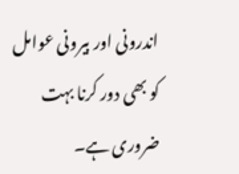اندرونی اور بیرونی عوامل کو بھی دور کرنا بہت ضروری ہے۔